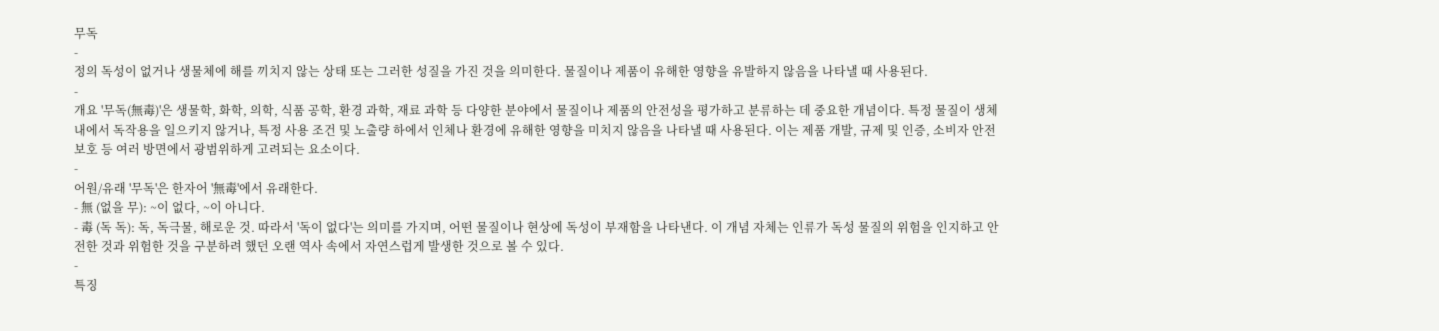무독
-
정의 독성이 없거나 생물체에 해를 끼치지 않는 상태 또는 그러한 성질을 가진 것을 의미한다. 물질이나 제품이 유해한 영향을 유발하지 않음을 나타낼 때 사용된다.
-
개요 '무독(無毒)'은 생물학, 화학, 의학, 식품 공학, 환경 과학, 재료 과학 등 다양한 분야에서 물질이나 제품의 안전성을 평가하고 분류하는 데 중요한 개념이다. 특정 물질이 생체 내에서 독작용을 일으키지 않거나, 특정 사용 조건 및 노출량 하에서 인체나 환경에 유해한 영향을 미치지 않음을 나타낼 때 사용된다. 이는 제품 개발, 규제 및 인증, 소비자 안전 보호 등 여러 방면에서 광범위하게 고려되는 요소이다.
-
어원/유래 '무독'은 한자어 '無毒'에서 유래한다.
- 無 (없을 무): ~이 없다, ~이 아니다.
- 毒 (독 독): 독, 독극물, 해로운 것. 따라서 '독이 없다'는 의미를 가지며, 어떤 물질이나 현상에 독성이 부재함을 나타낸다. 이 개념 자체는 인류가 독성 물질의 위험을 인지하고 안전한 것과 위험한 것을 구분하려 했던 오랜 역사 속에서 자연스럽게 발생한 것으로 볼 수 있다.
-
특징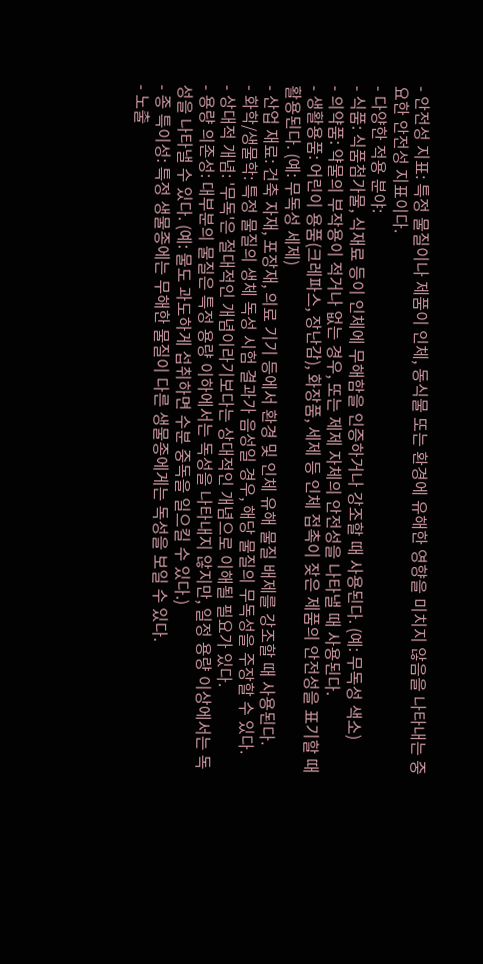- 안전성 지표: 특정 물질이나 제품이 인체, 동식물 또는 환경에 유해한 영향을 미치지 않음을 나타내는 중요한 안전성 지표이다.
- 다양한 적용 분야:
- 식품: 식품첨가물, 식재료 등이 인체에 무해함을 인증하거나 강조할 때 사용된다. (예: 무독성 색소)
- 의약품: 약물의 부작용이 적거나 없는 경우, 또는 제제 자체의 안전성을 나타낼 때 사용된다.
- 생활용품: 어린이 용품(크레파스, 장난감), 화장품, 세제 등 인체 접촉이 잦은 제품의 안전성을 표기할 때 활용된다. (예: 무독성 세제)
- 산업 재료: 건축 자재, 포장재, 의료 기기 등에서 환경 및 인체 유해 물질 배제를 강조할 때 사용된다.
- 화학/생물학: 특정 물질의 생체 독성 시험 결과가 음성일 경우, 해당 물질의 무독성을 주장할 수 있다.
- 상대적 개념: '무독'은 절대적인 개념이라기보다는 상대적인 개념으로 이해될 필요가 있다.
- 용량 의존성: 대부분의 물질은 특정 용량 이하에서는 독성을 나타내지 않지만, 일정 용량 이상에서는 독성을 나타낼 수 있다. (예: 물도 과도하게 섭취하면 수분 중독을 일으킬 수 있다.)
- 종 특이성: 특정 생물종에는 무해한 물질이 다른 생물종에게는 독성을 보일 수 있다.
- 노출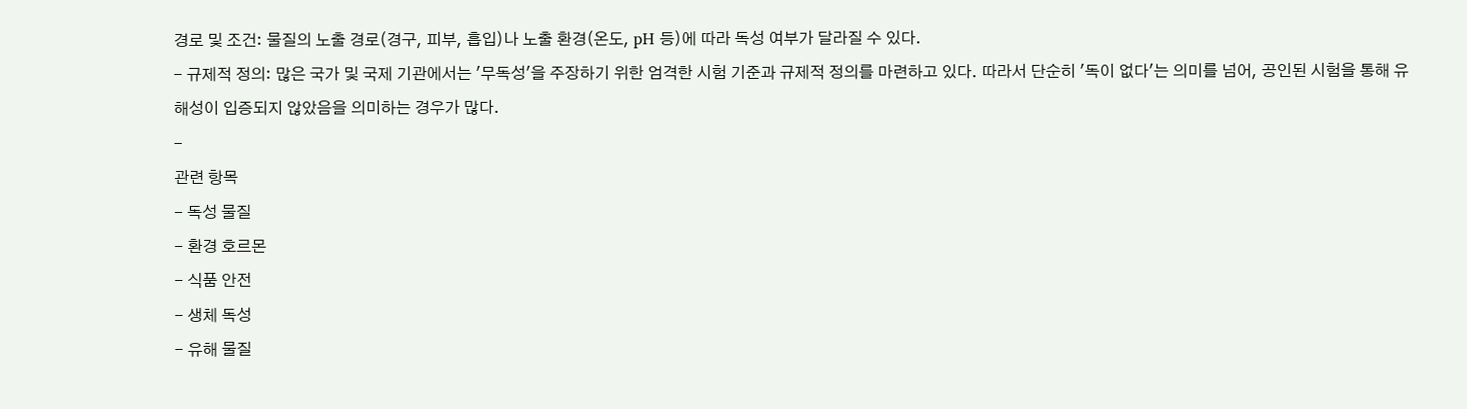경로 및 조건: 물질의 노출 경로(경구, 피부, 흡입)나 노출 환경(온도, pH 등)에 따라 독성 여부가 달라질 수 있다.
- 규제적 정의: 많은 국가 및 국제 기관에서는 '무독성'을 주장하기 위한 엄격한 시험 기준과 규제적 정의를 마련하고 있다. 따라서 단순히 '독이 없다'는 의미를 넘어, 공인된 시험을 통해 유해성이 입증되지 않았음을 의미하는 경우가 많다.
-
관련 항목
- 독성 물질
- 환경 호르몬
- 식품 안전
- 생체 독성
- 유해 물질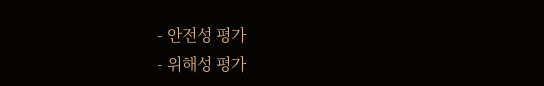- 안전성 평가
- 위해성 평가